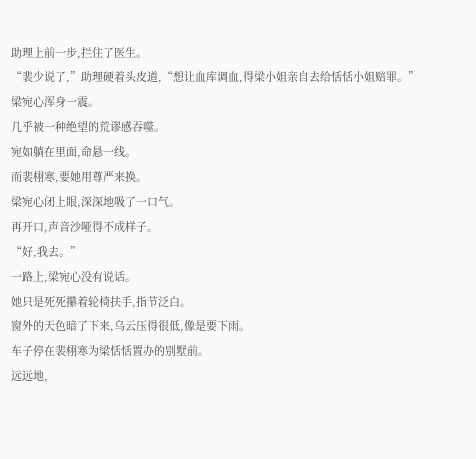助理上前一步,拦住了医生。
“裴少说了,”助理硬着头皮道,“想让血库调血,得梁小姐亲自去给恬恬小姐赔罪。”
梁宛心浑身一震。
几乎被一种绝望的荒谬感吞噬。
宛如躺在里面,命悬一线。
而裴栩寒,要她用尊严来换。
梁宛心闭上眼,深深地吸了一口气。
再开口,声音沙哑得不成样子。
“好,我去。”
一路上,梁宛心没有说话。
她只是死死攥着轮椅扶手,指节泛白。
窗外的天色暗了下来,乌云压得很低,像是要下雨。
车子停在裴栩寒为梁恬恬置办的别墅前。
远远地,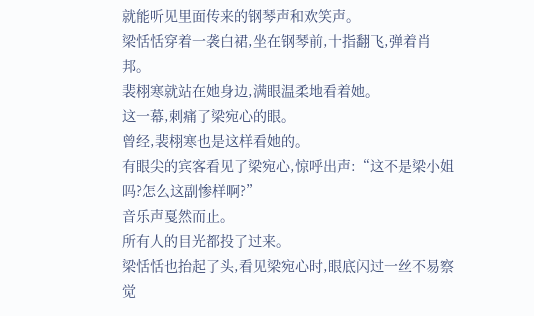就能听见里面传来的钢琴声和欢笑声。
梁恬恬穿着一袭白裙,坐在钢琴前,十指翻飞,弹着肖邦。
裴栩寒就站在她身边,满眼温柔地看着她。
这一幕,刺痛了梁宛心的眼。
曾经,裴栩寒也是这样看她的。
有眼尖的宾客看见了梁宛心,惊呼出声:“这不是梁小姐吗?怎么这副惨样啊?”
音乐声戛然而止。
所有人的目光都投了过来。
梁恬恬也抬起了头,看见梁宛心时,眼底闪过一丝不易察觉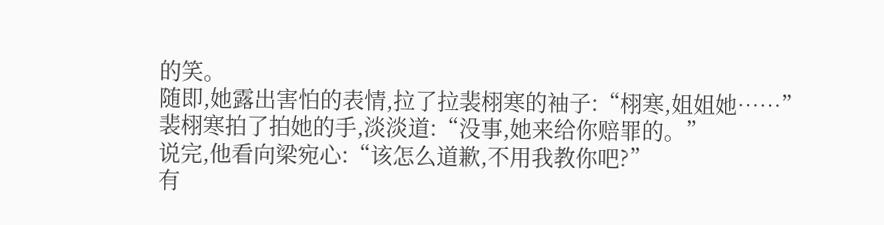的笑。
随即,她露出害怕的表情,拉了拉裴栩寒的袖子:“栩寒,姐姐她……”
裴栩寒拍了拍她的手,淡淡道:“没事,她来给你赔罪的。”
说完,他看向梁宛心:“该怎么道歉,不用我教你吧?”
有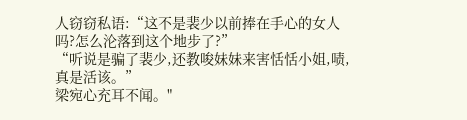人窃窃私语:“这不是裴少以前捧在手心的女人吗?怎么沦落到这个地步了?”
“听说是骗了裴少,还教唆妹妹来害恬恬小姐,啧,真是活该。”
梁宛心充耳不闻。"